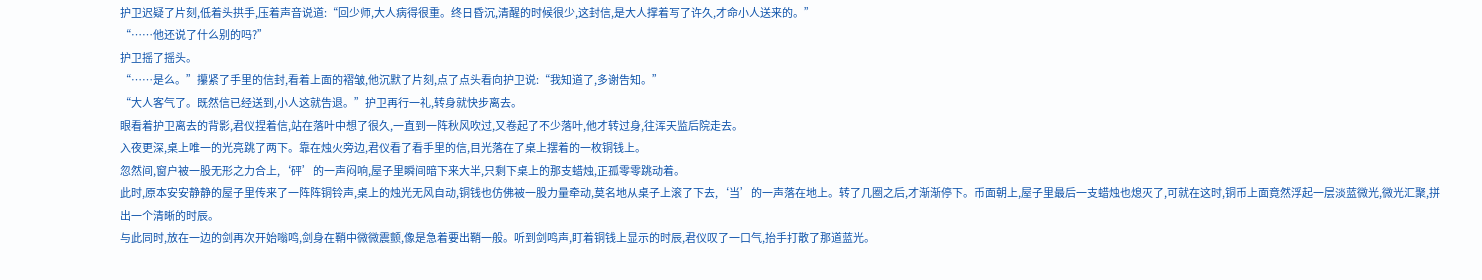护卫迟疑了片刻,低着头拱手,压着声音说道:“回少师,大人病得很重。终日昏沉,清醒的时候很少,这封信,是大人撑着写了许久,才命小人送来的。”
“……他还说了什么别的吗?”
护卫摇了摇头。
“……是么。”攥紧了手里的信封,看着上面的褶皱,他沉默了片刻,点了点头看向护卫说:“我知道了,多谢告知。”
“大人客气了。既然信已经送到,小人这就告退。”护卫再行一礼,转身就快步离去。
眼看着护卫离去的背影,君仪捏着信,站在落叶中想了很久,一直到一阵秋风吹过,又卷起了不少落叶,他才转过身,往浑天监后院走去。
入夜更深,桌上唯一的光亮跳了两下。靠在烛火旁边,君仪看了看手里的信,目光落在了桌上摆着的一枚铜钱上。
忽然间,窗户被一股无形之力合上,‘砰’的一声闷响,屋子里瞬间暗下来大半,只剩下桌上的那支蜡烛,正孤零零跳动着。
此时,原本安安静静的屋子里传来了一阵阵铜铃声,桌上的烛光无风自动,铜钱也仿佛被一股力量牵动,莫名地从桌子上滚了下去,‘当’的一声落在地上。转了几圈之后,才渐渐停下。币面朝上,屋子里最后一支蜡烛也熄灭了,可就在这时,铜币上面竟然浮起一层淡蓝微光,微光汇聚,拼出一个清晰的时辰。
与此同时,放在一边的剑再次开始嗡鸣,剑身在鞘中微微震颤,像是急着要出鞘一般。听到剑鸣声,盯着铜钱上显示的时辰,君仪叹了一口气,抬手打散了那道蓝光。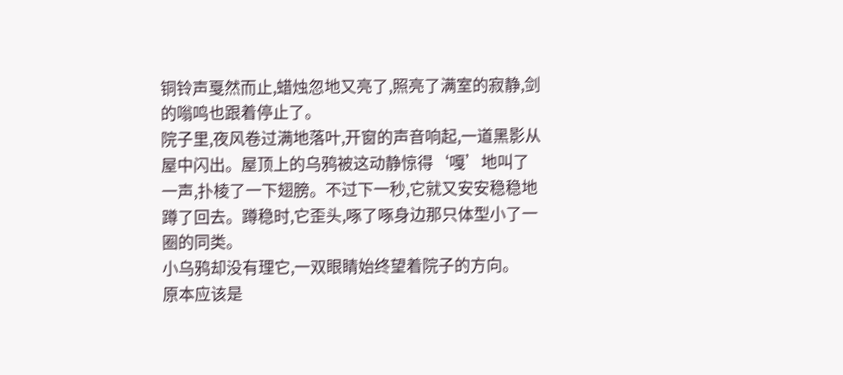铜铃声戛然而止,蜡烛忽地又亮了,照亮了满室的寂静,剑的嗡鸣也跟着停止了。
院子里,夜风卷过满地落叶,开窗的声音响起,一道黑影从屋中闪出。屋顶上的乌鸦被这动静惊得‘嘎’地叫了一声,扑棱了一下翅膀。不过下一秒,它就又安安稳稳地蹲了回去。蹲稳时,它歪头,啄了啄身边那只体型小了一圈的同类。
小乌鸦却没有理它,一双眼睛始终望着院子的方向。
原本应该是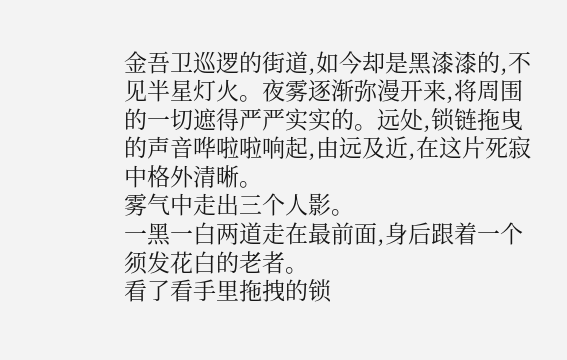金吾卫巡逻的街道,如今却是黑漆漆的,不见半星灯火。夜雾逐渐弥漫开来,将周围的一切遮得严严实实的。远处,锁链拖曳的声音哗啦啦响起,由远及近,在这片死寂中格外清晰。
雾气中走出三个人影。
一黑一白两道走在最前面,身后跟着一个须发花白的老者。
看了看手里拖拽的锁